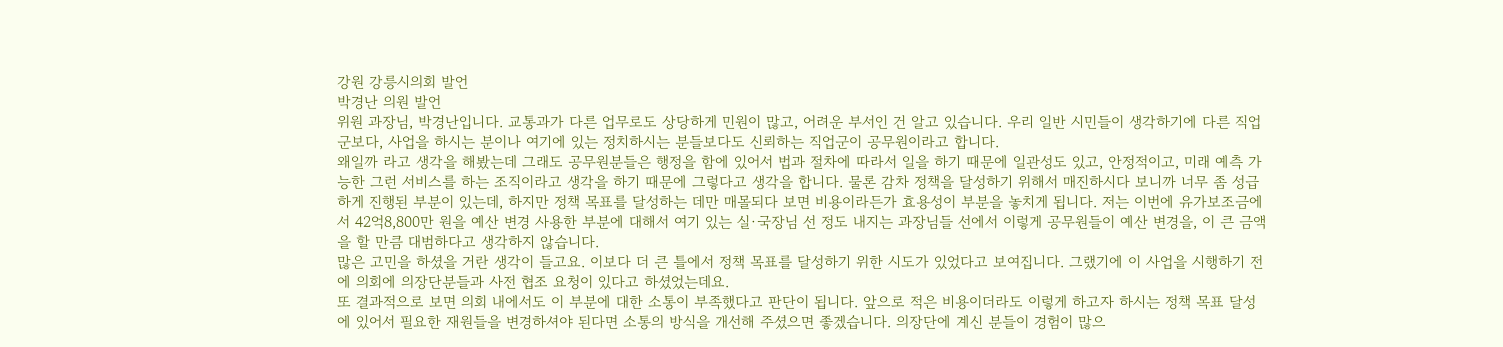강원 강릉시의회 발언
박경난 의원 발언
위원 과장님, 박경난입니다. 교통과가 다른 업무로도 상당하게 민원이 많고, 어려운 부서인 건 알고 있습니다. 우리 일반 시민들이 생각하기에 다른 직업군보다, 사업을 하시는 분이나 여기에 있는 정치하시는 분들보다도 신뢰하는 직업군이 공무원이라고 합니다.
왜일까 라고 생각을 해봤는데 그래도 공무원분들은 행정을 함에 있어서 법과 절차에 따라서 일을 하기 때문에 일관성도 있고, 안정적이고, 미래 예측 가능한 그런 서비스를 하는 조직이라고 생각을 하기 때문에 그렇다고 생각을 합니다. 물론 감차 정책을 달성하기 위해서 매진하시다 보니까 너무 좀 성급하게 진행된 부분이 있는데, 하지만 정책 목표를 달성하는 데만 매몰되다 보면 비용이라든가 효용성이 부분을 놓치게 됩니다. 저는 이번에 유가보조금에서 42억8,800만 원을 예산 변경 사용한 부분에 대해서 여기 있는 실·국장님 선 정도 내지는 과장님들 선에서 이렇게 공무원들이 예산 변경을, 이 큰 금액을 할 만큼 대범하다고 생각하지 않습니다.
많은 고민을 하셨을 거란 생각이 들고요. 이보다 더 큰 틀에서 정책 목표를 달성하기 위한 시도가 있었다고 보여집니다. 그랬기에 이 사업을 시행하기 전에 의회에 의장단분들과 사전 협조 요청이 있다고 하셨었는데요.
또 결과적으로 보면 의회 내에서도 이 부분에 대한 소통이 부족했다고 판단이 됩니다. 앞으로 적은 비용이더라도 이렇게 하고자 하시는 정책 목표 달성에 있어서 필요한 재원들을 변경하셔야 된다면 소통의 방식을 개선해 주셨으면 좋겠습니다. 의장단에 계신 분들이 경험이 많으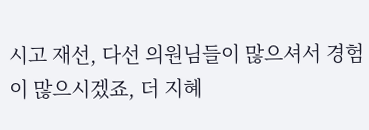시고 재선, 다선 의원님들이 많으셔서 경험이 많으시겠죠, 더 지혜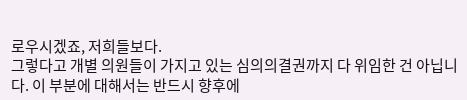로우시겠죠, 저희들보다.
그렇다고 개별 의원들이 가지고 있는 심의의결권까지 다 위임한 건 아닙니다. 이 부분에 대해서는 반드시 향후에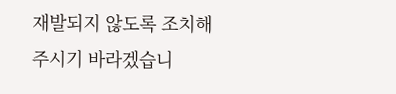재발되지 않도록 조치해 주시기 바라겠습니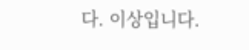다. 이상입니다.